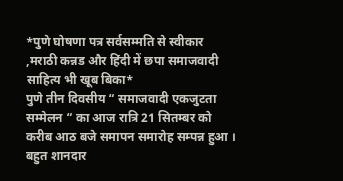*पुणे घोषणा पत्र सर्वसम्मति से स्वीकार ,मराठी कन्नड और हिंदी में छपा समाजवादी साहित्य भी खूब बिका*
पुणे तीन दिवसीय “ समाजवादी एकजुटता सम्मेलन “ का आज रात्रि 21 सितम्बर को करीब आठ बजे समापन समारोह सम्पन्न हुआ । बहुत शानदार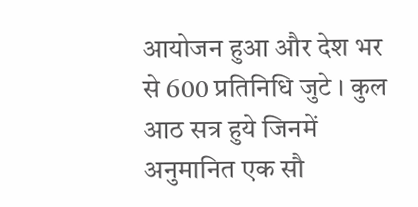आयोजन हुआ और देश भर से 600 प्रतिनिधि जुटे । कुल आठ सत्र हुये जिनमें अनुमानित एक सौ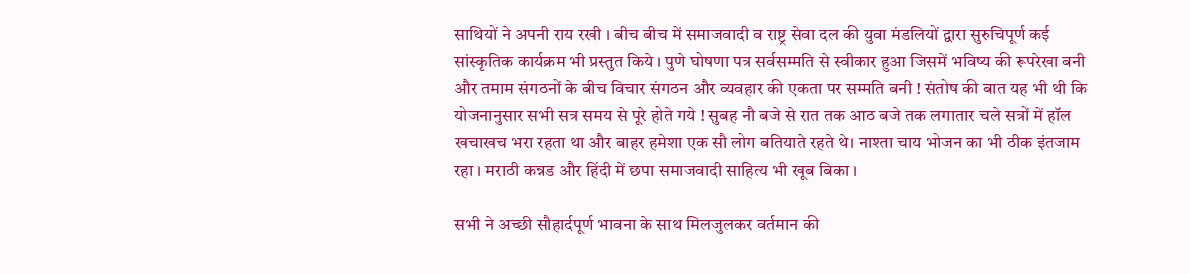साथियों ने अपनी राय रखी । बीच बीच में समाजवादी व राष्ट्र सेवा दल की युवा मंडलियों द्वारा सुरुचिपूर्ण कई सांस्कृतिक कार्यक्रम भी प्रस्तुत किये । पुणे घोषणा पत्र सर्वसम्मति से स्वीकार हुआ जिसमें भविष्य की रूपरेखा बनी और तमाम संगठनों के बीच विचार संगठन और व्यवहार की एकता पर सम्मति बनी ! संतोष की बात यह भी थी कि योजनानुसार सभी सत्र समय से पूरे होते गये ! सुबह नौ बजे से रात तक आठ बजे तक लगातार चले सत्रों में हॉल खचाखच भरा रहता था और बाहर हमेशा एक सौ लोग बतियाते रहते थे। नाश्ता चाय भोजन का भी ठीक इंतजाम रहा । मराठी कन्नड और हिंदी में छपा समाजवादी साहित्य भी खूब बिका ।

सभी ने अच्छी सौहार्दपूर्ण भावना के साथ मिलजुलकर वर्तमान की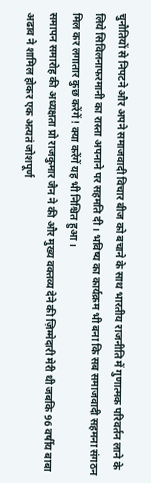चुनौतियों से निपटने और अपने समाजवादी विचार बीज को बचाने के साथ भारतीय राजनीति में गुणात्मक परिवर्तन लाने के लिये सिविलनाफरमानी का रास्ता अपनाने पर सहमति दी । भविष्य का कार्यक्रम भी बना कि सब समाजवादी सहमना संगठन मिल कर लगातार कुछ करेंगें ! क्या करेंगें यह भी निश्चित हुआ ।
समापन समारोह की अध्यक्षता प्रो राजकुमार जैन ने की और मुख्य वक्तव्य देने की ज़िम्मेदारी मेरी थी जबकि 96 वर्षीय बाबा अढाव ने शामिल होकर एक अत्यतं जोशपूर्ण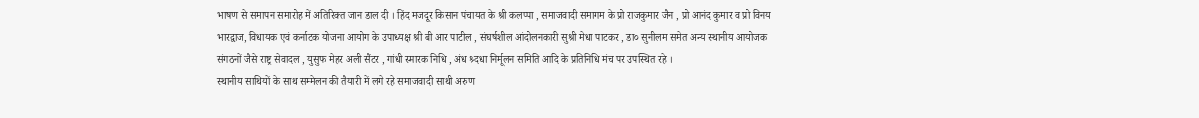भाषण से समापन समारोह में अतिरिक्त जान डाल दी । हिंद मजदूर किसान पंचायत के श्री कलप्पा , समाजवादी समागम के प्रो राजकुमार जैन , प्रो आनंद कुमार व प्रो विनय भारद्वाज, विधायक एवं कर्नाटक योजना आयोग के उपाध्यक्ष श्री बी आर पाटील , संघर्षशील आंदोलनकारी सुश्री मेधा पाटकर , डा० सुनीलम समेत अन्य स्थानीय आयोजक संगठनों जैसे राष्ट्र सेवादल , युसुफ मेहर अली सैंटर , गांधी स्मारक निधि , अंध श्र्दधा निर्मूलन समिति आदि के प्रतिनिधि मंच पर उपस्थित रहे ।
स्थानीय साथियों के साथ सम्मेलन की तैयारी में लगे रहे समाजवादी साथी अरुण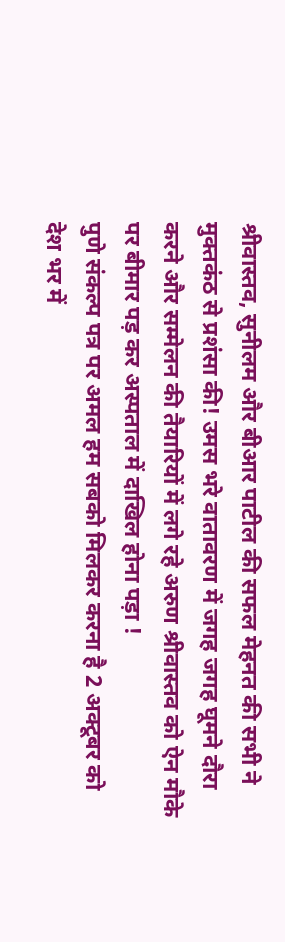श्रीवास्तव, सुनीलम और बीआर पाटील की सफल मेहनत की सभी ने मुक्तकंठ से प्रशंसा की! उमस भरे वातावरण में जगह जगह घूमने दौरा करने और सम्मेलन की तैयारियों में लगे रहे अरुण श्रीवास्तव को ऐन मौके पर बीमार पड़ कर अस्पताल में दाखिल होना पड़ा !
पुणे संकल्प पत्र पर अमल हम सबको मिलकर करना है 2 अक्टूबर को देश भर में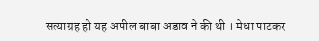सत्याग्रह हो यह अपील बाबा अडाव ने की थी । मेधा पाटकर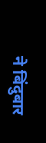ने बिंदुबार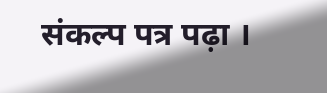संकल्प पत्र पढ़ा ।